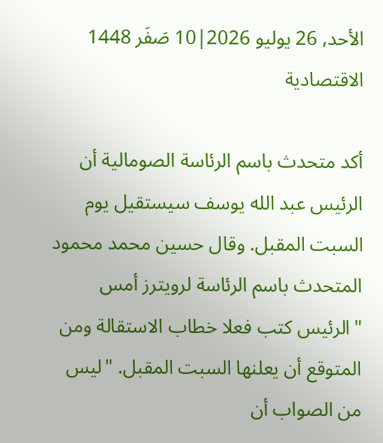الأحد, 26 يوليو 2026|10 صَفَر 1448
الاقتصادية

أكد متحدث باسم الرئاسة الصومالية أن الرئيس عبد الله يوسف سيستقيل يوم السبت المقبل. وقال حسين محمد محمود المتحدث باسم الرئاسة لرويترز أمس "الرئيس كتب فعلا خطاب الاستقالة ومن المتوقع أن يعلنها السبت المقبل. "ليس من الصواب أن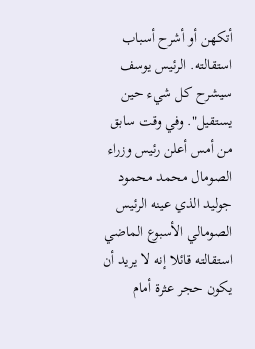أتكهن أو أشرح أسباب استقالته. الرئيس يوسف سيشرح كل شيء حين يستقيل". وفي وقت سابق من أمس أعلن رئيس وزراء الصومال محمد محمود جوليد الذي عينه الرئيس الصومالي الأسبوع الماضي استقالته قائلا إنه لا يريد أن يكون حجر عثرة أمام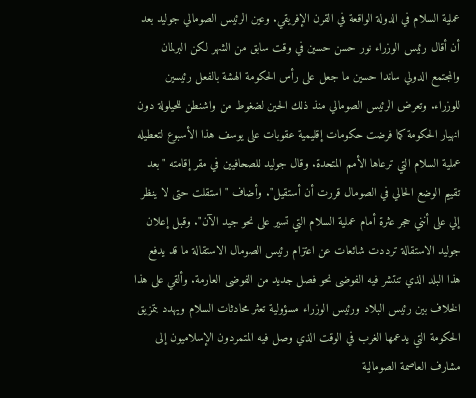عملية السلام في الدولة الواقعة في القرن الإفريقي. وعين الرئيس الصومالي جوليد بعد أن أقال رئيس الوزراء نور حسن حسين في وقت سابق من الشهر لكن البرلمان والمجتمع الدولي ساندا حسين ما جعل على رأس الحكومة الهشة بالفعل رئيسين للوزراء. وتعرض الرئيس الصومالي منذ ذلك الحين لضغوط من واشنطن للحيلولة دون انهيار الحكومة كما فرضت حكومات إقليمية عقوبات على يوسف هذا الأسبوع لتعطيله عملية السلام التي ترعاها الأمم المتحدة. وقال جوليد للصحافيين في مقر إقامته "بعد تقييم الوضع الحالي في الصومال قررت أن أستقيل". وأضاف "استقلت حتى لا ينظر إلي على أنني حجر عثرة أمام عملية السلام التي تسير على نحو جيد الآن". وقبل إعلان جوليد الاستقالة ترددت شائعات عن اعتزام رئيس الصومال الاستقالة ما قد يدفع هذا البلد الذي تنتشر فيه الفوضى نحو فصل جديد من الفوضى العارمة. وألقي على هذا الخلاف بين رئيس البلاد ورئيس الوزراء مسؤولية تعثر محادثات السلام ويهدد بتمزيق الحكومة التي يدعمها الغرب في الوقت الذي وصل فيه المتمردون الإسلاميون إلى مشارف العاصمة الصومالية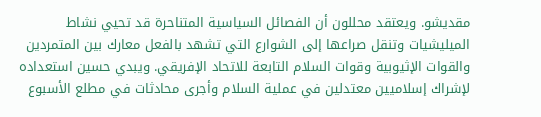مقديشو. ويعتقد محللون أن الفصائل السياسية المتناحرة قد تحيي نشاط الميليشيات وتنقل صراعها إلى الشوارع التي تشهد بالفعل معارك بين المتمردين والقوات الإثيوبية وقوات السلام التابعة للاتحاد الإفريقي. ويبدي حسين استعداده لإشراك إسلاميين معتدلين في عملية السلام وأجرى محادثات في مطلع الأسبوع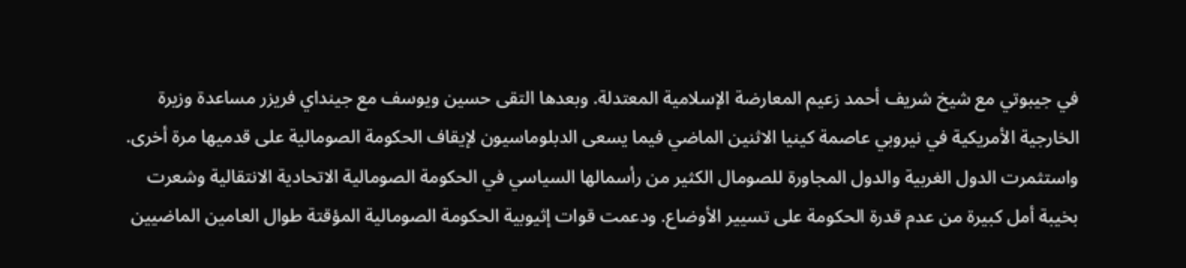في جيبوتي مع شيخ شريف أحمد زعيم المعارضة الإسلامية المعتدلة. وبعدها التقى حسين ويوسف مع جينداي فريزر مساعدة وزيرة الخارجية الأمريكية في نيروبي عاصمة كينيا الاثنين الماضي فيما يسعى الدبلوماسيون لإيقاف الحكومة الصومالية على قدميها مرة أخرى. واستثمرت الدول الغربية والدول المجاورة للصومال الكثير من رأسمالها السياسي في الحكومة الصومالية الاتحادية الانتقالية وشعرت بخيبة أمل كبيرة من عدم قدرة الحكومة على تسيير الأوضاع. ودعمت قوات إثيوبية الحكومة الصومالية المؤقتة طوال العامين الماضيين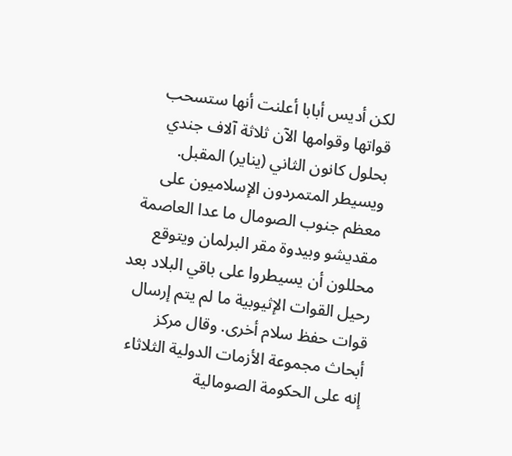لكن أديس أبابا أعلنت أنها ستسحب قواتها وقوامها الآن ثلاثة آلاف جندي بحلول كانون الثاني (يناير) المقبل. ويسيطر المتمردون الإسلاميون على معظم جنوب الصومال ما عدا العاصمة مقديشو وبيدوة مقر البرلمان ويتوقع محللون أن يسيطروا على باقي البلاد بعد رحيل القوات الإثيوبية ما لم يتم إرسال قوات حفظ سلام أخرى. وقال مركز أبحاث مجموعة الأزمات الدولية الثلاثاء إنه على الحكومة الصومالية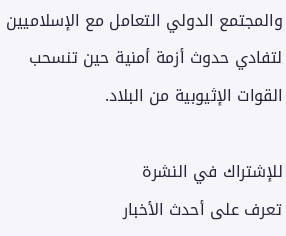والمجتمع الدولي التعامل مع الإسلاميين لتفادي حدوث أزمة أمنية حين تنسحب القوات الإثيوبية من البلاد.

للإشتراك في النشرة
تعرف على أحدث الأخبار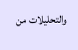والتحليلات من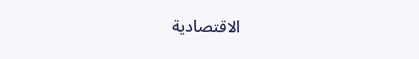الاقتصادية